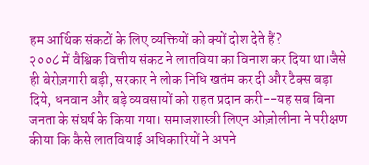हम आर्थिक संकटों के लिए व्यक्तियों को क्यों दोश देते हैं?
२००८ में वैश्विक वित्तीय संकट ने लातविया का विनाश कर दिया था।जैसे ही बेरोज़गारी बड़ी, सरकार ने लोक निधि खतंम कर दी और टैक्स बड़ा दिये, धनवान और बड़े व्यवसायों को राहत प्रदान करी--यह सब बिना जनता के संघर्ष के किया गया। समाजशास्त्री लिएन ओज़ोलीना ने परीक्षण कीया कि कैसे लातवियाई अधिकारियों ने अपने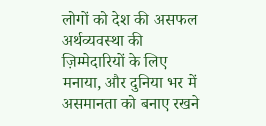लोगों को देश की असफल अर्थव्यवस्था की ज़िम्मेदारियों के लिए मनाया, और दुनिया भर में असमानता को बनाए रखने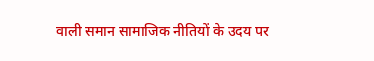वाली समान सामाजिक नीतियों के उदय पर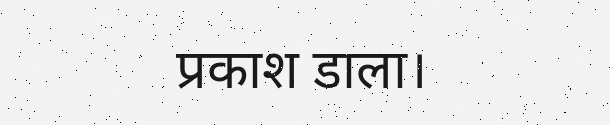प्रकाश डाला।